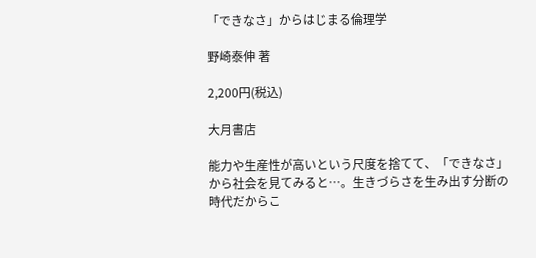「できなさ」からはじまる倫理学

野崎泰伸 著

2,200円(税込)

大月書店

能力や生産性が高いという尺度を捨てて、「できなさ」から社会を見てみると…。生きづらさを生み出す分断の時代だからこ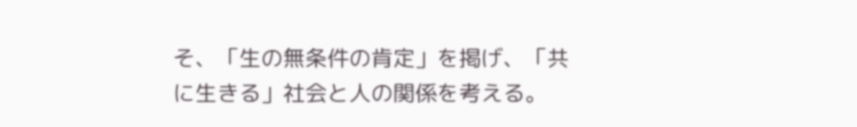そ、「生の無条件の肯定」を掲げ、「共に生きる」社会と人の関係を考える。